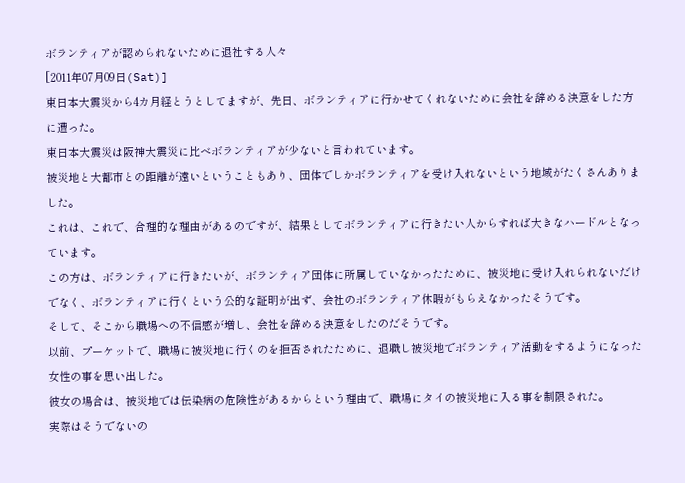ボランティアが認められないために退社する人々
[2011年07月09日(Sat)]
東日本大震災から4カ月経とうとしてますが、先日、ボランティアに行かせてくれないために会社を辞める決意をした方に遭った。
東日本大震災は阪神大震災に比べボランティアが少ないと言われています。
被災地と大都市との距離が遠いということもあり、団体でしかボランティアを受け入れないという地域がたくさんありました。
これは、これで、合理的な理由があるのですが、結果としてボランティアに行きたい人からすれば大きなハードルとなっています。
この方は、ボランティアに行きたいが、ボランティア団体に所属していなかったために、被災地に受け入れられないだけでなく、ボランティアに行くという公的な証明が出ず、会社のボランティア休暇がもらえなかったそうです。
そして、そこから職場への不信感が増し、会社を辞める決意をしたのだそうです。
以前、プーケットで、職場に被災地に行くのを拒否されたために、退職し被災地でボランティア活動をするようになった女性の事を思い出した。
彼女の場合は、被災地では伝染病の危険性があるからという理由で、職場にタイの被災地に入る事を制限された。
実際はそうでないの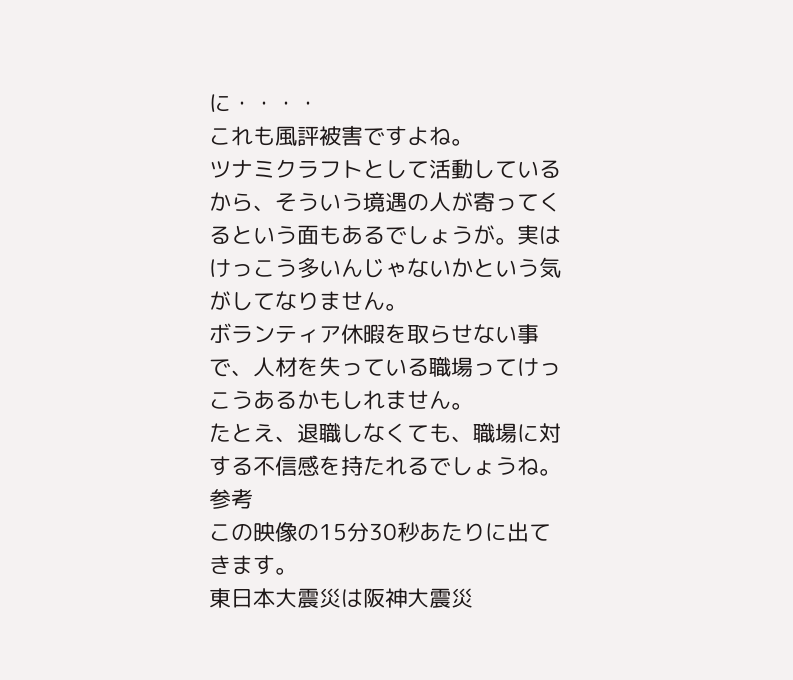に・・・・
これも風評被害ですよね。
ツナミクラフトとして活動しているから、そういう境遇の人が寄ってくるという面もあるでしょうが。実はけっこう多いんじゃないかという気がしてなりません。
ボランティア休暇を取らせない事で、人材を失っている職場ってけっこうあるかもしれません。
たとえ、退職しなくても、職場に対する不信感を持たれるでしょうね。
参考
この映像の15分30秒あたりに出てきます。
東日本大震災は阪神大震災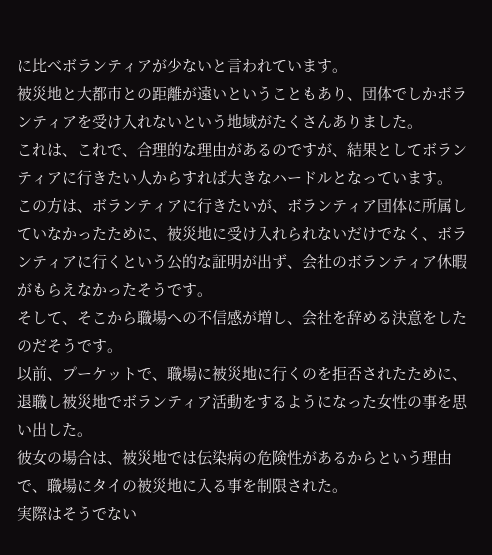に比べボランティアが少ないと言われています。
被災地と大都市との距離が遠いということもあり、団体でしかボランティアを受け入れないという地域がたくさんありました。
これは、これで、合理的な理由があるのですが、結果としてボランティアに行きたい人からすれば大きなハードルとなっています。
この方は、ボランティアに行きたいが、ボランティア団体に所属していなかったために、被災地に受け入れられないだけでなく、ボランティアに行くという公的な証明が出ず、会社のボランティア休暇がもらえなかったそうです。
そして、そこから職場への不信感が増し、会社を辞める決意をしたのだそうです。
以前、プーケットで、職場に被災地に行くのを拒否されたために、退職し被災地でボランティア活動をするようになった女性の事を思い出した。
彼女の場合は、被災地では伝染病の危険性があるからという理由で、職場にタイの被災地に入る事を制限された。
実際はそうでない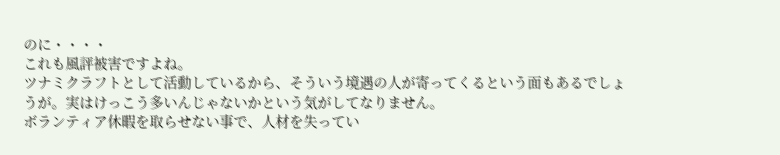のに・・・・
これも風評被害ですよね。
ツナミクラフトとして活動しているから、そういう境遇の人が寄ってくるという面もあるでしょうが。実はけっこう多いんじゃないかという気がしてなりません。
ボランティア休暇を取らせない事で、人材を失ってい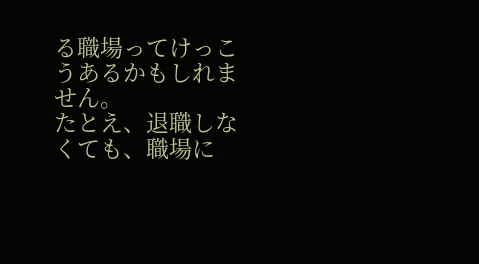る職場ってけっこうあるかもしれません。
たとえ、退職しなくても、職場に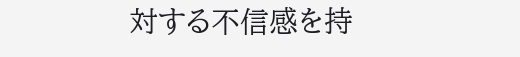対する不信感を持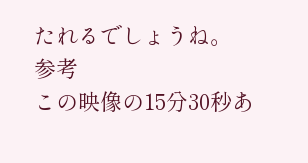たれるでしょうね。
参考
この映像の15分30秒あ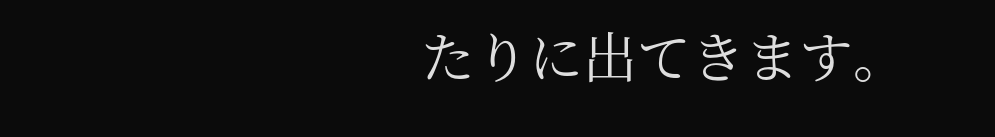たりに出てきます。